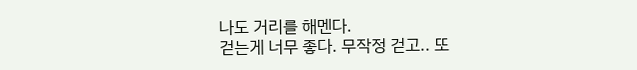나도 거리를 해멘다.
걷는게 너무 좋다. 무작정 걷고.. 또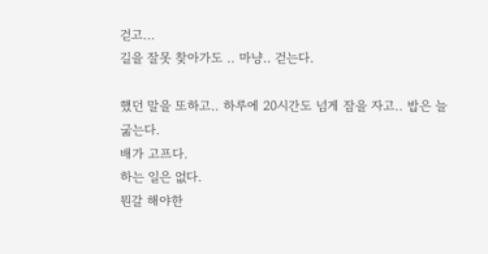걷고...
길을 잘못 찾아가도 .. 마냥.. 걷는다.

했던 말을 또하고.. 하루에 20시간도 넘게 잠을 자고.. 밥은 늘 굶는다.
배가 고프다.
하는 일은 없다.
뭔갈 해야한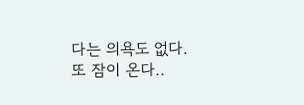다는 의욕도 없다.
또 잠이 온다..